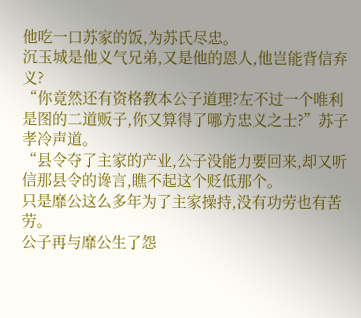他吃一口苏家的饭,为苏氏尽忠。
沉玉城是他义气兄弟,又是他的恩人,他岂能背信弃义?
“你竟然还有资格教本公子道理?左不过一个唯利是图的二道贩子,你又算得了哪方忠义之士?”苏子孝冷声道。
“县令夺了主家的产业,公子没能力要回来,却又听信那县令的谗言,瞧不起这个贬低那个。
只是靡公这么多年为了主家操持,没有功劳也有苦劳。
公子再与靡公生了怨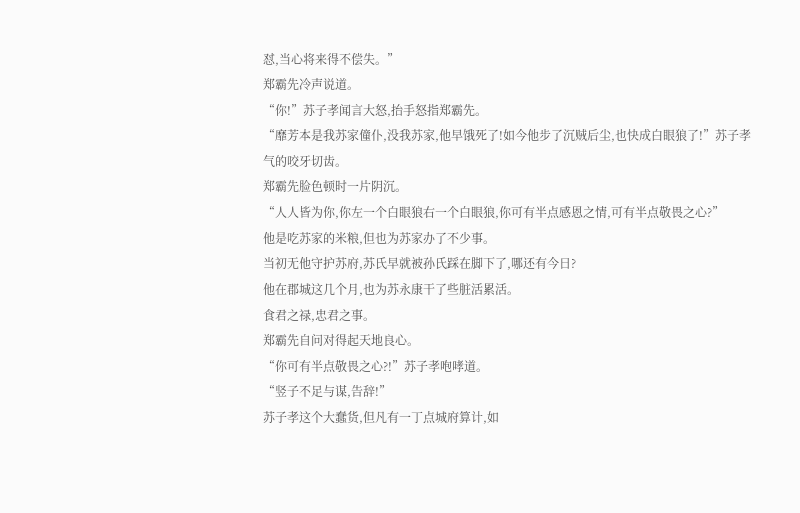怼,当心将来得不偿失。”
郑霸先冷声说道。
“你!”苏子孝闻言大怒,抬手怒指郑霸先。
“靡芳本是我苏家僮仆,没我苏家,他早饿死了!如今他步了沉贼后尘,也快成白眼狼了!”苏子孝气的咬牙切齿。
郑霸先脸色顿时一片阴沉。
“人人皆为你,你左一个白眼狼右一个白眼狼,你可有半点感恩之情,可有半点敬畏之心?”
他是吃苏家的米粮,但也为苏家办了不少事。
当初无他守护苏府,苏氏早就被孙氏踩在脚下了,哪还有今日?
他在郡城这几个月,也为苏永康干了些脏活累活。
食君之禄,忠君之事。
郑霸先自问对得起天地良心。
“你可有半点敬畏之心?!”苏子孝咆哮道。
“竖子不足与谋,告辞!”
苏子孝这个大蠢货,但凡有一丁点城府算计,如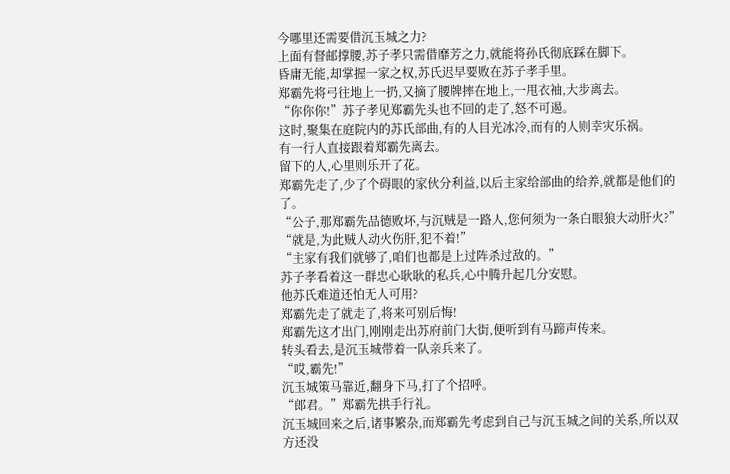今哪里还需要借沉玉城之力?
上面有督邮撑腰,苏子孝只需借靡芳之力,就能将孙氏彻底踩在脚下。
昏庸无能,却掌握一家之权,苏氏迟早要败在苏子孝手里。
郑霸先将弓往地上一扔,又摘了腰牌摔在地上,一甩衣袖,大步离去。
“你你你!”苏子孝见郑霸先头也不回的走了,怒不可遏。
这时,聚集在庭院内的苏氏部曲,有的人目光冰冷,而有的人则幸灾乐祸。
有一行人直接跟着郑霸先离去。
留下的人,心里则乐开了花。
郑霸先走了,少了个碍眼的家伙分利益,以后主家给部曲的给养,就都是他们的了。
“公子,那郑霸先品德败坏,与沉贼是一路人,您何须为一条白眼狼大动肝火?”
“就是,为此贼人动火伤肝,犯不着!”
“主家有我们就够了,咱们也都是上过阵杀过敌的。”
苏子孝看着这一群忠心耿耿的私兵,心中腾升起几分安慰。
他苏氏难道还怕无人可用?
郑霸先走了就走了,将来可别后悔!
郑霸先这才出门,刚刚走出苏府前门大街,便听到有马蹄声传来。
转头看去,是沉玉城带着一队亲兵来了。
“哎,霸先!”
沉玉城策马靠近,翻身下马,打了个招呼。
“郎君。”郑霸先拱手行礼。
沉玉城回来之后,诸事繁杂,而郑霸先考虑到自己与沉玉城之间的关系,所以双方还没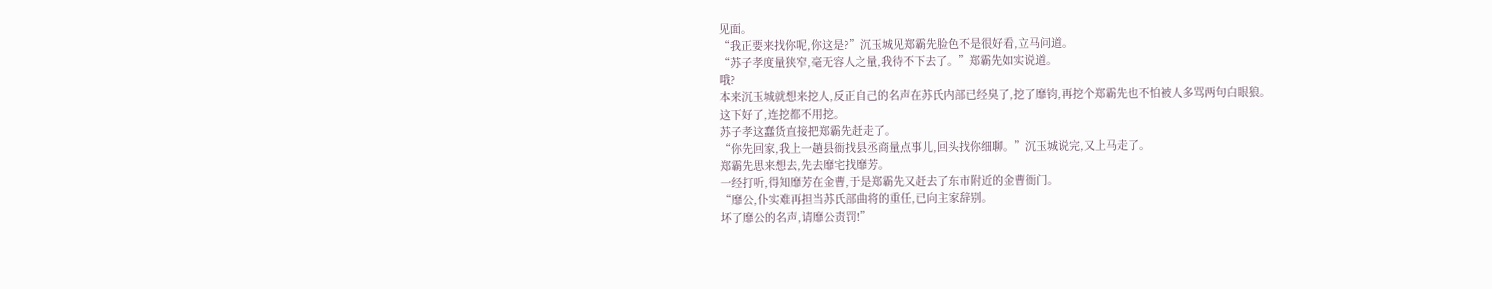见面。
“我正要来找你呢,你这是?”沉玉城见郑霸先脸色不是很好看,立马问道。
“苏子孝度量狭窄,毫无容人之量,我待不下去了。”郑霸先如实说道。
哦?
本来沉玉城就想来挖人,反正自己的名声在苏氏内部已经臭了,挖了靡钧,再挖个郑霸先也不怕被人多骂两句白眼狼。
这下好了,连挖都不用挖。
苏子孝这蠢货直接把郑霸先赶走了。
“你先回家,我上一趟县衙找县丞商量点事儿,回头找你细聊。”沉玉城说完,又上马走了。
郑霸先思来想去,先去靡宅找靡芳。
一经打听,得知靡芳在金曹,于是郑霸先又赶去了东市附近的金曹衙门。
“靡公,仆实难再担当苏氏部曲将的重任,已向主家辞别。
坏了靡公的名声,请靡公责罚!”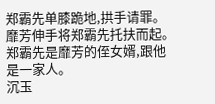郑霸先单膝跪地,拱手请罪。
靡芳伸手将郑霸先托扶而起。
郑霸先是靡芳的侄女婿,跟他是一家人。
沉玉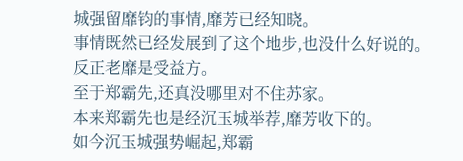城强留靡钧的事情,靡芳已经知晓。
事情既然已经发展到了这个地步,也没什么好说的。
反正老靡是受益方。
至于郑霸先,还真没哪里对不住苏家。
本来郑霸先也是经沉玉城举荐,靡芳收下的。
如今沉玉城强势崛起,郑霸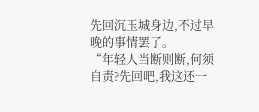先回沉玉城身边,不过早晚的事情罢了。
“年轻人当断则断,何须自责?先回吧,我这还一